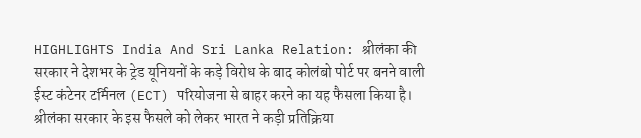HIGHLIGHTS India And Sri Lanka Relation: श्रीलंका की सरकार ने देशभर के ट्रेड यूनियनों के कड़े विरोध के बाद कोलंबो पोर्ट पर बनने वाली ईस्ट कंटेनर टर्मिनल (ECT) परियोजना से बाहर करने का यह फैसला किया है। श्रीलंका सरकार के इस फैसले को लेकर भारत ने कड़ी प्रतिक्रिया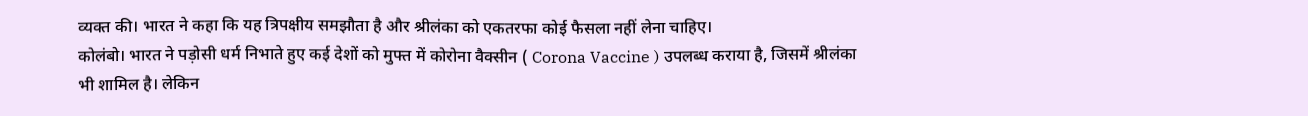व्यक्त की। भारत ने कहा कि यह त्रिपक्षीय समझौता है और श्रीलंका को एकतरफा कोई फैसला नहीं लेना चाहिए।
कोलंबो। भारत ने पड़ोसी धर्म निभाते हुए कई देशों को मुफ्त में कोरोना वैक्सीन ( Corona Vaccine ) उपलब्ध कराया है, जिसमें श्रीलंका भी शामिल है। लेकिन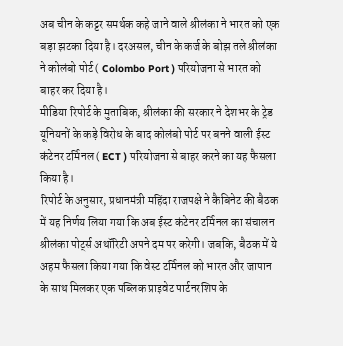अब चीन के कट्टर समर्थक कहे जाने वाले श्रीलंका ने भारत को एक बड़ा झटका दिया है। दरअसल, चीन के कर्ज के बोझ तले श्रीलंका ने कोलंबो पोर्ट ( Colombo Port ) परियोजना से भारत को बाहर कर दिया है।
मीडिया रिपोर्ट के मुताबिक, श्रीलंका की सरकार ने देशभर के ट्रेड यूनियनों के कड़े विरोध के बाद कोलंबो पोर्ट पर बनने वाली ईस्ट कंटेनर टर्मिनल ( ECT ) परियोजना से बाहर करने का यह फैसला किया है।
रिपोर्ट के अनुसार, प्रधानमंत्री महिंदा राजपक्षे ने कैबिनेट की बैठक में यह निर्णय लिया गया कि अब ईस्ट कंटेनर टर्मिनल का संचालन श्रीलंका पोर्ट्स अथॉरिटी अपने दम पर करेगी। जबकि, बैठक में ये अहम फैसला किया गया कि वेस्ट टर्मिनल को भारत और जापान के साथ मिलकर एक पब्लिक प्राइवेट पार्टनरशिप के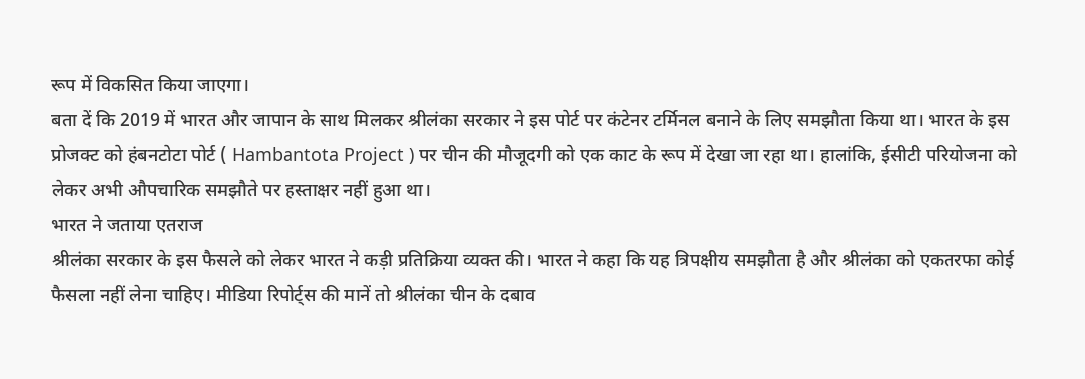रूप में विकसित किया जाएगा।
बता दें कि 2019 में भारत और जापान के साथ मिलकर श्रीलंका सरकार ने इस पोर्ट पर कंटेनर टर्मिनल बनाने के लिए समझौता किया था। भारत के इस प्रोजक्ट को हंबनटोटा पोर्ट ( Hambantota Project ) पर चीन की मौजूदगी को एक काट के रूप में देखा जा रहा था। हालांकि, ईसीटी परियोजना को लेकर अभी औपचारिक समझौते पर हस्ताक्षर नहीं हुआ था।
भारत ने जताया एतराज
श्रीलंका सरकार के इस फैसले को लेकर भारत ने कड़ी प्रतिक्रिया व्यक्त की। भारत ने कहा कि यह त्रिपक्षीय समझौता है और श्रीलंका को एकतरफा कोई फैसला नहीं लेना चाहिए। मीडिया रिपोर्ट्स की मानें तो श्रीलंका चीन के दबाव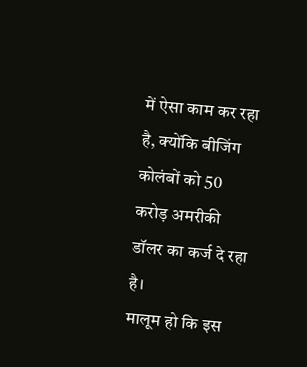में ऐसा काम कर रहा है, क्योंकि बीजिंग कोलंबों को 50 करोड़ अमरीकी डॉलर का कर्ज दे रहा है।
मालूम हो कि इस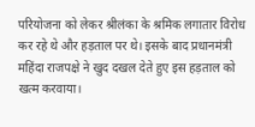परियोजना को लेकर श्रीलंका के श्रमिक लगातार विरोध कर रहे थे और हड़ताल पर थे। इसके बाद प्रधानमंत्री महिंदा राजपक्षे ने खुद दखल देते हुए इस हड़ताल को खत्म करवाया।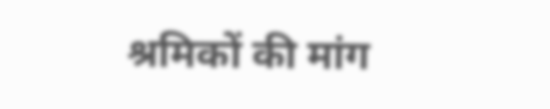श्रमिकों की मांग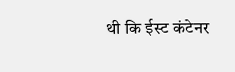थी कि ईस्ट कंटेनर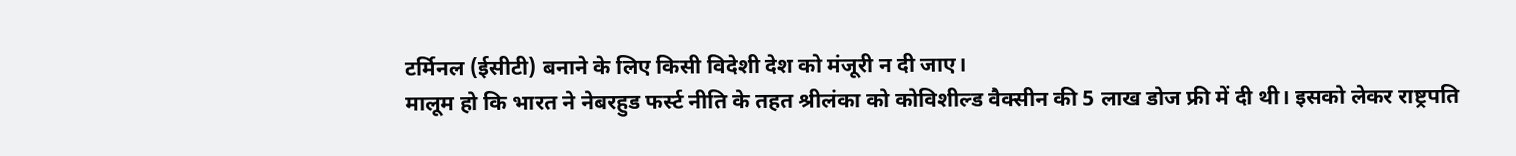टर्मिनल (ईसीटी) बनाने के लिए किसी विदेशी देश को मंजूरी न दी जाए।
मालूम हो कि भारत ने नेबरहुड फर्स्ट नीति के तहत श्रीलंका को कोविशील्ड वैक्सीन की 5 लाख डोज फ्री में दी थी। इसको लेकर राष्ट्रपति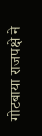गोटबाया राजपक्षे ने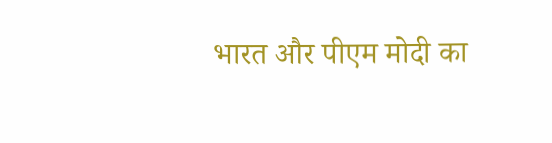भारत और पीएम मोदी का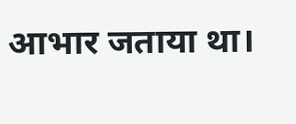आभार जताया था।